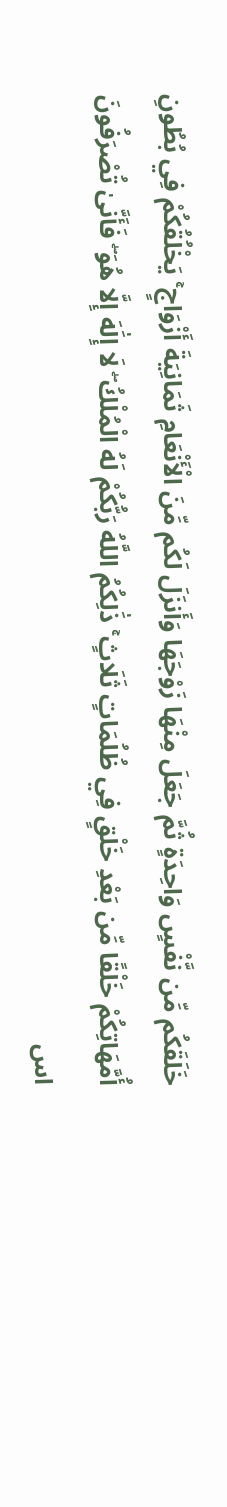خَلَقَكُم مِّن نَّفْسٍ وَاحِدَةٍ ثُمَّ جَعَلَ مِنْهَا زَوْجَهَا وَأَنزَلَ لَكُم مِّنَ الْأَنْعَامِ ثَمَانِيَةَ أَزْوَاجٍ ۚ يَخْلُقُكُمْ فِي بُطُونِ أُمَّهَاتِكُمْ خَلْقًا مِّن بَعْدِ خَلْقٍ فِي ظُلُمَاتٍ ثَلَاثٍ ۚ ذَٰلِكُمُ اللَّهُ رَبُّكُمْ لَهُ الْمُلْكُ ۖ لَا إِلَٰهَ إِلَّا هُوَ ۖ فَأَنَّىٰ تُصْرَفُونَ
اس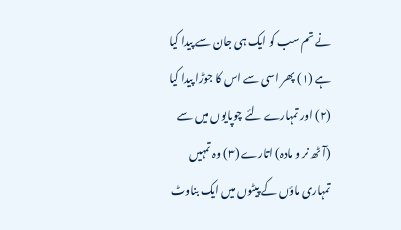نے تم سب کو ایک ہی جان سے پیدا کیا ہے (١) پھر اسی سے اس کا جوڑا پیدا کیا (٢) اور تمہارے لئے چوپایوں میں سے (آٹھ نر و مادہ) اتارے (٣) وہ تمہیں تمہاری ماؤں کے پیٹوں میں ایک بناوٹ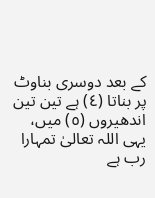کے بعد دوسری بناوٹ پر بناتا (٤) ہے تین تین اندھیروں (٥) میں، یہی اللہ تعالیٰ تمہارا رب ہے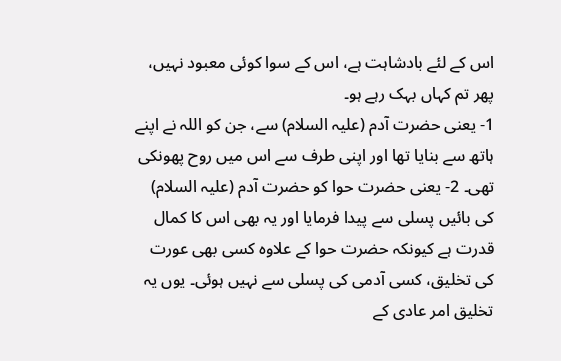اس کے لئے بادشاہت ہے، اس کے سوا کوئی معبود نہیں، پھر تم کہاں بہک رہے ہو۔
1- یعنی حضرت آدم (عليہ السلام) سے، جن کو اللہ نے اپنے ہاتھ سے بنایا تھا اور اپنی طرف سے اس میں روح پھونکی تھی۔ 2- یعنی حضرت حوا کو حضرت آدم (عليہ السلام) کی بائیں پسلی سے پیدا فرمایا اور یہ بھی اس کا کمال قدرت ہے کیونکہ حضرت حوا کے علاوہ کسی بھی عورت کی تخلیق، کسی آدمی کی پسلی سے نہیں ہوئی۔ یوں یہ تخلیق امر عادی کے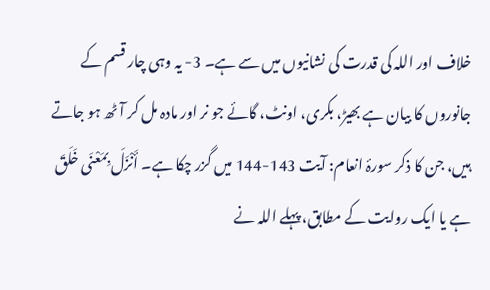خلاف اور اللہ کی قدرت کی نشانیوں میں سے ہے۔ 3- یہ وہی چار قسم کے جانوروں کا بیان ہے بھیڑ، بکری، اونٹ، گائے جو نر اور مادہ مل کر آٹھ ہو جاتے ہیں، جن کا ذکر سورۂ انعام: آیت 143-144 میں گزر چکا ہے۔ أَنْزَلَ بِمَعْنَى خَلَقَ ہے یا ایک روایت کے مطابق، پہلے اللہ نے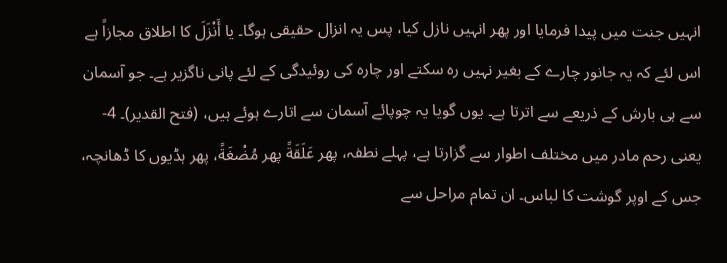انہیں جنت میں پیدا فرمایا اور پھر انہیں نازل کیا، پس یہ انزال حقیقی ہوگا۔ یا أَنْزَلَ کا اطلاق مجازاً ہے اس لئے کہ یہ جانور چارے کے بغیر نہیں رہ سکتے اور چارہ کی روئیدگی کے لئے پانی ناگزیر ہے۔ جو آسمان سے ہی بارش کے ذریعے سے اترتا ہے۔ یوں گویا یہ چوپائے آسمان سے اتارے ہوئے ہیں، (فتح القدیر)۔ 4- یعنی رحم مادر میں مختلف اطوار سے گزارتا ہے، پہلے نطفہ، پھر عَلَقَةً پھر مُضْغَةً، پھر ہڈیوں کا ڈھانچہ، جس کے اوپر گوشت کا لباس۔ ان تمام مراحل سے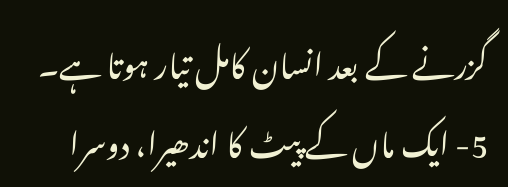گزرنے کے بعد انسان کامل تیار ہوتا ہے۔ 5- ایک ماں کے پیٹ کا اندھیرا، دوسرا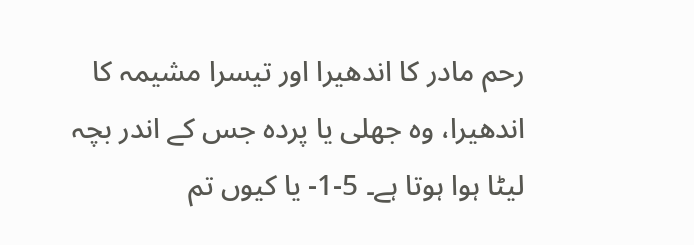رحم مادر کا اندھیرا اور تیسرا مشیمہ کا اندھیرا، وہ جھلی یا پردہ جس کے اندر بچہ لیٹا ہوا ہوتا ہے۔ 5-1- یا کیوں تم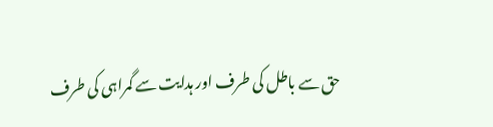حق سے باطل کی طرف اور ہدایت سے گمراہی کی طرف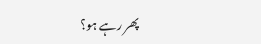پھر رہے ہو؟